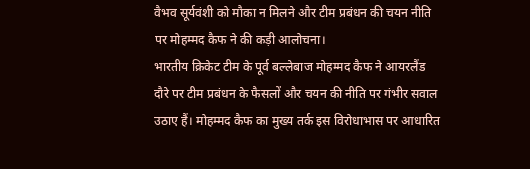वैभव सूर्यवंशी को मौका न मिलने और टीम प्रबंधन की चयन नीति पर मोहम्मद कैफ ने की कड़ी आलोचना।
भारतीय क्रिकेट टीम के पूर्व बल्लेबाज मोहम्मद कैफ ने आयरलैंड दौरे पर टीम प्रबंधन के फैसलों और चयन की नीति पर गंभीर सवाल उठाए हैं। मोहम्मद कैफ का मुख्य तर्क इस विरोधाभास पर आधारित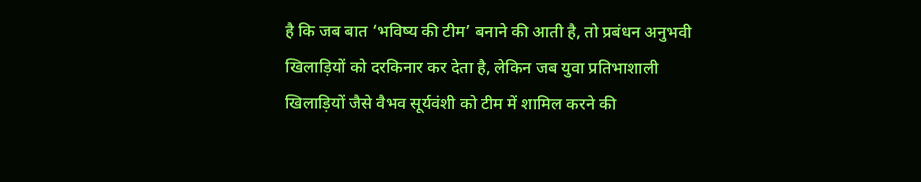है कि जब बात ‘भविष्य की टीम’ बनाने की आती है, तो प्रबंधन अनुभवी खिलाड़ियों को दरकिनार कर देता है, लेकिन जब युवा प्रतिभाशाली खिलाड़ियों जैसे वैभव सूर्यवंशी को टीम में शामिल करने की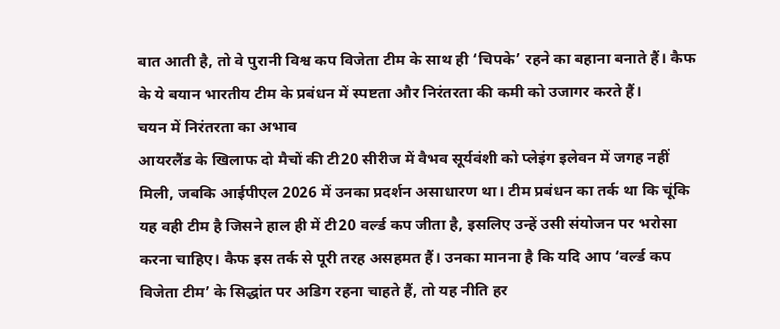बात आती है, तो वे पुरानी विश्व कप विजेता टीम के साथ ही ‘चिपके’ रहने का बहाना बनाते हैं। कैफ के ये बयान भारतीय टीम के प्रबंधन में स्पष्टता और निरंतरता की कमी को उजागर करते हैं।
चयन में निरंतरता का अभाव
आयरलैंड के खिलाफ दो मैचों की टी20 सीरीज में वैभव सूर्यवंशी को प्लेइंग इलेवन में जगह नहीं मिली, जबकि आईपीएल 2026 में उनका प्रदर्शन असाधारण था। टीम प्रबंधन का तर्क था कि चूंकि यह वही टीम है जिसने हाल ही में टी20 वर्ल्ड कप जीता है, इसलिए उन्हें उसी संयोजन पर भरोसा करना चाहिए। कैफ इस तर्क से पूरी तरह असहमत हैं। उनका मानना है कि यदि आप ‘वर्ल्ड कप विजेता टीम’ के सिद्धांत पर अडिग रहना चाहते हैं, तो यह नीति हर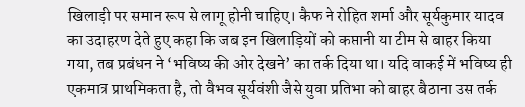खिलाड़ी पर समान रूप से लागू होनी चाहिए। कैफ ने रोहित शर्मा और सूर्यकुमार यादव का उदाहरण देते हुए कहा कि जब इन खिलाड़ियों को कप्तानी या टीम से बाहर किया गया, तब प्रबंधन ने ‘भविष्य की ओर देखने’ का तर्क दिया था। यदि वाकई में भविष्य ही एकमात्र प्राथमिकता है, तो वैभव सूर्यवंशी जैसे युवा प्रतिभा को बाहर बैठाना उस तर्क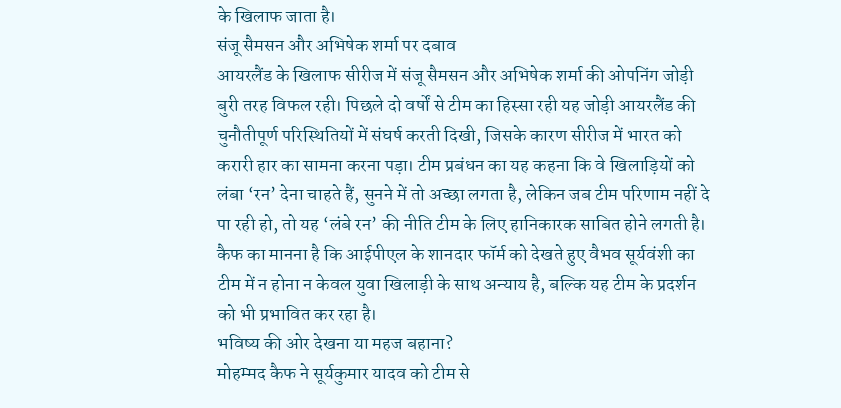के खिलाफ जाता है।
संजू सैमसन और अभिषेक शर्मा पर दबाव
आयरलैंड के खिलाफ सीरीज में संजू सैमसन और अभिषेक शर्मा की ओपनिंग जोड़ी बुरी तरह विफल रही। पिछले दो वर्षों से टीम का हिस्सा रही यह जोड़ी आयरलैंड की चुनौतीपूर्ण परिस्थितियों में संघर्ष करती दिखी, जिसके कारण सीरीज में भारत को करारी हार का सामना करना पड़ा। टीम प्रबंधन का यह कहना कि वे खिलाड़ियों को लंबा ‘रन’ देना चाहते हैं, सुनने में तो अच्छा लगता है, लेकिन जब टीम परिणाम नहीं दे पा रही हो, तो यह ‘लंबे रन’ की नीति टीम के लिए हानिकारक साबित होने लगती है। कैफ का मानना है कि आईपीएल के शानदार फॉर्म को देखते हुए वैभव सूर्यवंशी का टीम में न होना न केवल युवा खिलाड़ी के साथ अन्याय है, बल्कि यह टीम के प्रदर्शन को भी प्रभावित कर रहा है।
भविष्य की ओर देखना या महज बहाना?
मोहम्मद कैफ ने सूर्यकुमार यादव को टीम से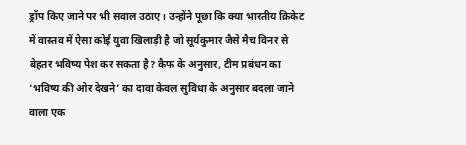ड्रॉप किए जाने पर भी सवाल उठाए। उन्होंने पूछा कि क्या भारतीय क्रिकेट में वास्तव में ऐसा कोई युवा खिलाड़ी है जो सूर्यकुमार जैसे मैच विनर से बेहतर भविष्य पेश कर सकता है? कैफ के अनुसार, टीम प्रबंधन का ‘भविष्य की ओर देखने’ का दावा केवल सुविधा के अनुसार बदला जाने वाला एक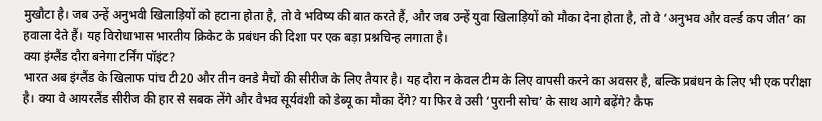मुखौटा है। जब उन्हें अनुभवी खिलाड़ियों को हटाना होता है, तो वे भविष्य की बात करते हैं, और जब उन्हें युवा खिलाड़ियों को मौका देना होता है, तो वे ‘अनुभव और वर्ल्ड कप जीत’ का हवाला देते हैं। यह विरोधाभास भारतीय क्रिकेट के प्रबंधन की दिशा पर एक बड़ा प्रश्नचिन्ह लगाता है।
क्या इंग्लैंड दौरा बनेगा टर्निंग पॉइंट?
भारत अब इंग्लैंड के खिलाफ पांच टी20 और तीन वनडे मैचों की सीरीज के लिए तैयार है। यह दौरा न केवल टीम के लिए वापसी करने का अवसर है, बल्कि प्रबंधन के लिए भी एक परीक्षा है। क्या वे आयरलैंड सीरीज की हार से सबक लेंगे और वैभव सूर्यवंशी को डेब्यू का मौका देंगे? या फिर वे उसी ‘पुरानी सोच’ के साथ आगे बढ़ेंगे? कैफ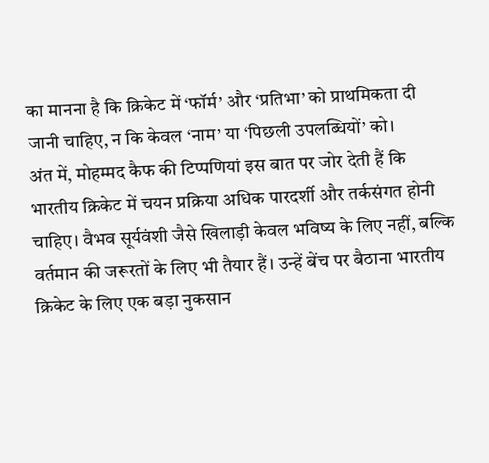का मानना है कि क्रिकेट में ‘फॉर्म’ और ‘प्रतिभा’ को प्राथमिकता दी जानी चाहिए, न कि केवल ‘नाम’ या ‘पिछली उपलब्धियों’ को।
अंत में, मोहम्मद कैफ की टिप्पणियां इस बात पर जोर देती हैं कि भारतीय क्रिकेट में चयन प्रक्रिया अधिक पारदर्शी और तर्कसंगत होनी चाहिए। वैभव सूर्यवंशी जैसे खिलाड़ी केवल भविष्य के लिए नहीं, बल्कि वर्तमान की जरूरतों के लिए भी तैयार हैं। उन्हें बेंच पर बैठाना भारतीय क्रिकेट के लिए एक बड़ा नुकसान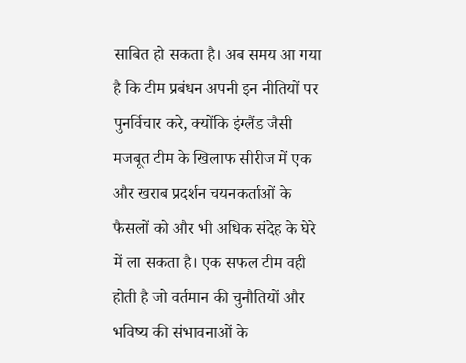साबित हो सकता है। अब समय आ गया है कि टीम प्रबंधन अपनी इन नीतियों पर पुनर्विचार करे, क्योंकि इंग्लैंड जैसी मजबूत टीम के खिलाफ सीरीज में एक और खराब प्रदर्शन चयनकर्ताओं के फैसलों को और भी अधिक संदेह के घेरे में ला सकता है। एक सफल टीम वही होती है जो वर्तमान की चुनौतियों और भविष्य की संभावनाओं के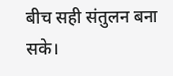बीच सही संतुलन बना सके।